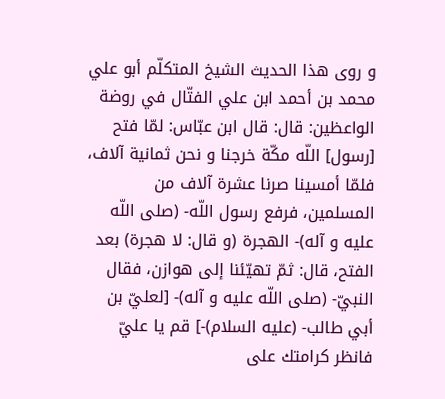و روى هذا الحديث الشيخ المتكلّم أبو علي محمد بن أحمد ابن علي الفتّال في روضة الواعظين: قال: قال ابن عبّاس: لمّا فتح [رسول] اللّه مكّة خرجنا و نحن ثمانية آلاف، فلمّا أمسينا صرنا عشرة آلاف من المسلمين، فرفع رسول اللّه- (صلى اللّه عليه و آله)- الهجرة (و قال: لا هجرة) بعد الفتح، قال: ثمّ تهيّئنا إلى هوازن، فقال النبيّ- (صلى اللّه عليه و آله)- [لعليّ بن أبي طالب- (عليه السلام)-] قم يا عليّ فانظر كرامتك على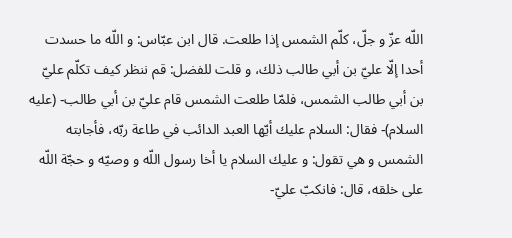اللّه عزّ و جلّ، كلّم الشمس إذا طلعت. قال ابن عبّاس: و اللّه ما حسدت أحدا إلّا عليّ بن أبي طالب ذلك، و قلت للفضل: قم ننظر كيف تكلّم عليّ بن أبي طالب الشمس، فلمّا طلعت الشمس قام عليّ بن أبي طالب- (عليه السلام)- فقال: السلام عليك أيّها العبد الدائب في طاعة ربّه، فأجابته الشمس و هي تقول: و عليك السلام يا أخا رسول اللّه و وصيّه و حجّة اللّه على خلقه، قال: فانكبّ عليّ-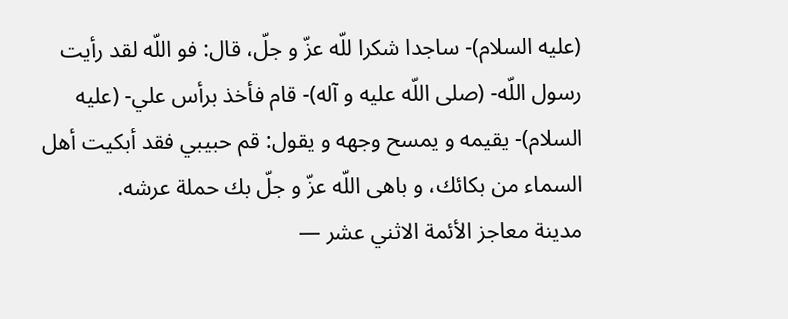(عليه السلام)- ساجدا شكرا للّه عزّ و جلّ، قال: فو اللّه لقد رأيت رسول اللّه- (صلى اللّه عليه و آله)- قام فأخذ برأس علي- (عليه السلام)- يقيمه و يمسح وجهه و يقول: قم حبيبي فقد أبكيت أهل السماء من بكائك، و باهى اللّه عزّ و جلّ بك حملة عرشه.
مدينة معاجز الأئمة الاثني عشر —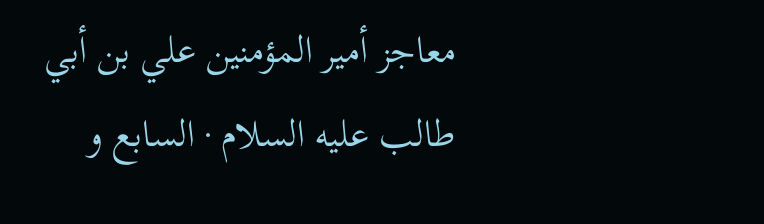معاجز أمير المؤمنين علي بن أبي طالب عليه السلام · السابع و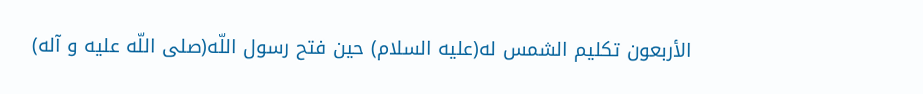الأربعون تكليم الشمس له(عليه السلام) حين فتح رسول اللّه(صلى اللّه عليه و آله)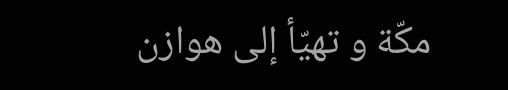مكّة و تهيّأ إلى هوازن